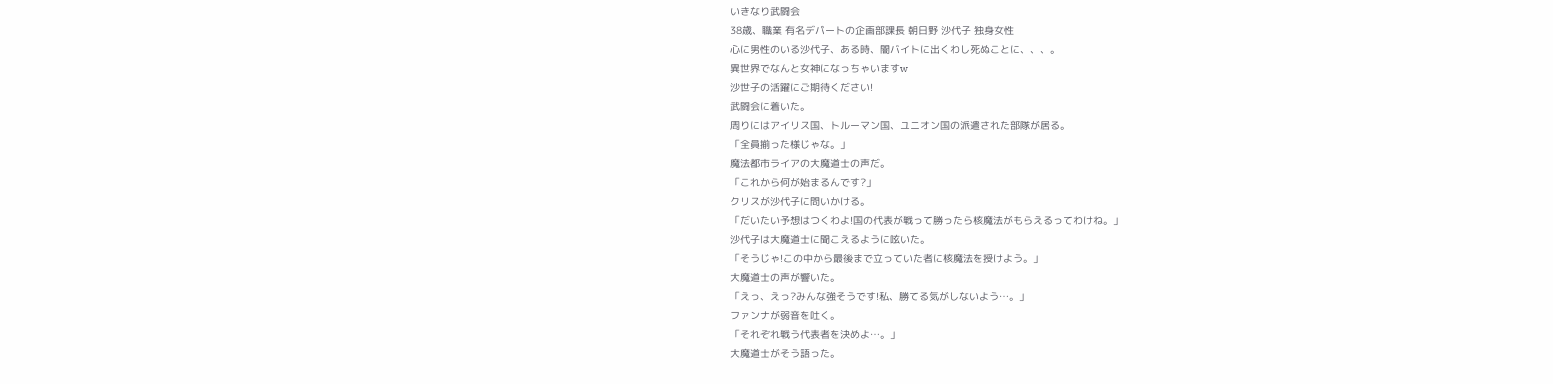いきなり武闘会
38歳、職業 有名デパートの企画部課長 朝日野 沙代子 独身女性
心に男性のいる沙代子、ある時、闇バイトに出くわし死ぬことに、、、。
異世界でなんと女神になっちゃいますw
沙世子の活躍にご期待ください!
武闘会に着いた。
周りにはアイリス国、トルーマン国、ユニオン国の派遣された部隊が居る。
「全員揃った様じゃな。」
魔法都市ライアの大魔道士の声だ。
「これから何が始まるんです?」
クリスが沙代子に問いかける。
「だいたい予想はつくわよ!国の代表が戦って勝ったら核魔法がもらえるってわけね。」
沙代子は大魔道士に聞こえるように呟いた。
「そうじゃ!この中から最後まで立っていた者に核魔法を授けよう。」
大魔道士の声が響いた。
「えっ、えっ?みんな強そうです!私、勝てる気がしないよう…。」
ファンナが弱音を吐く。
「それぞれ戦う代表者を決めよ…。」
大魔道士がそう語った。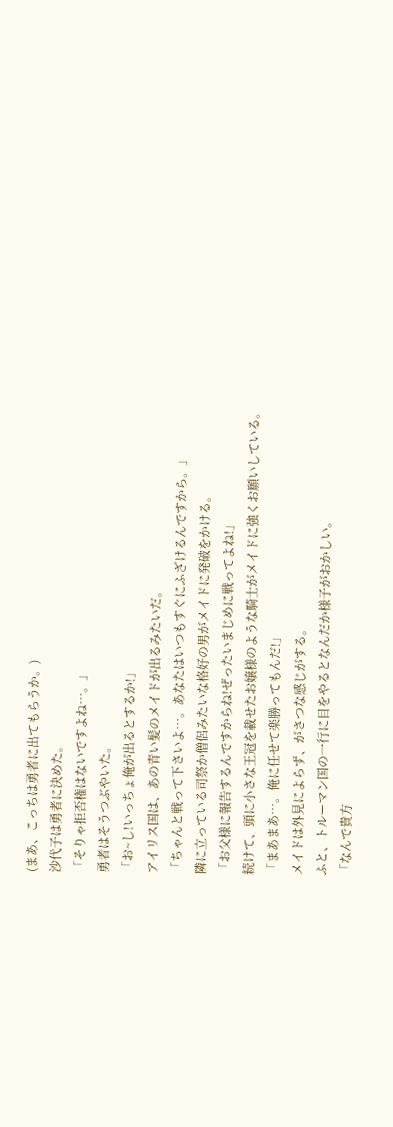(まあ、こっちは勇者に出てもらうか。)
沙代子は勇者に決めた。
「そりゃ拒否権はないですよね…。」
勇者はそうつぶやいた。
「お~し!いっちょ俺が出るとするか!」
アイリス国は、あの青い髪のメイドが出るみたいだ。
「ちゃんと戦って下さいよ…。あなたはいつもすぐにふざけるんですから。」
隣に立っている司祭か僧侶みたいな格好の男がメイドに発破をかける。
「お父様に報告するんですからね!ぜったいまじめに戦ってよね!」
続けて、頭に小さな王冠を載せたお嬢様のような騎士がメイドに強くお願いしている。
「まあまあ…。俺に任せて楽勝ってもんだ!」
メイドは外見によらず、がさつな感じがする。
ふと、トルーマン国の一行に目をやるとなんだか様子がおかしい。
「なんで貴方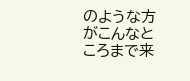のような方がこんなところまで来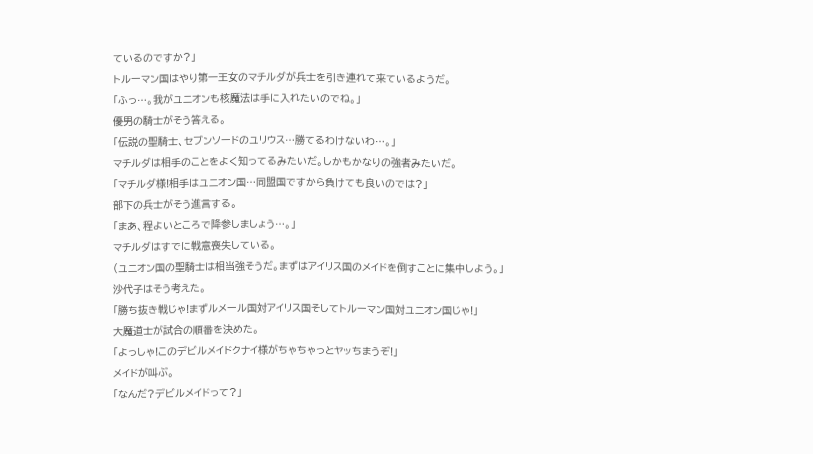ているのですか?」
トルーマン国はやり第一王女のマチルダが兵士を引き連れて来ているようだ。
「ふっ…。我がユニオンも核魔法は手に入れたいのでね。」
優男の騎士がそう答える。
「伝説の聖騎士、セブンソードのユリウス…勝てるわけないわ…。」
マチルダは相手のことをよく知ってるみたいだ。しかもかなりの強者みたいだ。
「マチルダ様!相手はユニオン国…同盟国ですから負けても良いのでは?」
部下の兵士がそう進言する。
「まあ、程よいところで降参しましょう…。」
マチルダはすでに戦意喪失している。
(ユニオン国の聖騎士は相当強そうだ。まずはアイリス国のメイドを倒すことに集中しよう。」
沙代子はそう考えた。
「勝ち抜き戦じゃ!まずルメール国対アイリス国そしてトルーマン国対ユニオン国じゃ!」
大魔道士が試合の順番を決めた。
「よっしゃ!このデビルメイドクナイ様がちゃちゃっとヤッちまうぞ!」
メイドが叫ぶ。
「なんだ?デビルメイドって?」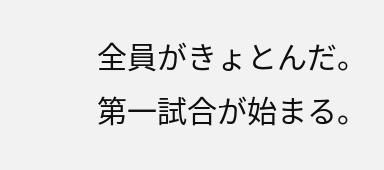全員がきょとんだ。
第一試合が始まる。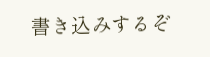書き込みするぞ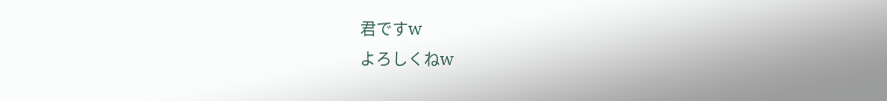君ですw
よろしくねw